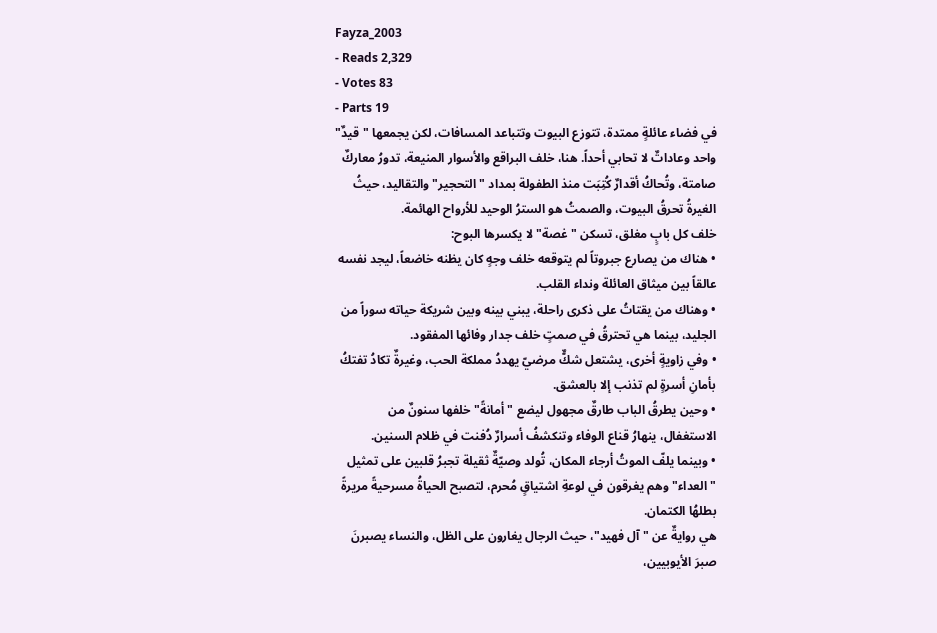Fayza_2003
- Reads 2,329
- Votes 83
- Parts 19
في فضاء عائلةٍ ممتدة، تتوزع البيوت وتتباعد المسافات، لكن يجمعها "قيدٌ" واحد وعاداتٌ لا تحابي أحداً. هنا، خلف البراقع والأسوار المنيعة، تدورُ معاركٌ صامتة، وتُحاكُ أقدارٌ كُتِبَت منذ الطفولة بمداد "التحجير" والتقاليد، حيثُ الغيرةُ تحرقُ البيوت، والصمتُ هو السترُ الوحيد للأرواح الهائمة.
خلف كل بابٍ مغلق، تسكن "غصة" لا يكسرها البوح:
• هناك من يصارع جبروتاً لم يتوقعه خلف وجهٍ كان يظنه خاضعاً، ليجد نفسه عالقاً بين ميثاق العائلة ونداء القلب.
• وهناك من يقتاتُ على ذكرى راحلة، يبني بينه وبين شريكة حياته سوراً من الجليد، بينما هي تحترقُ في صمتٍ خلف جدار وفائها المفقود.
• وفي زاويةٍ أخرى، يشتعل شكٌّ مرضيّ يهددُ مملكة الحب، وغيرةٌ تكادُ تفتكُ بأمانِ أسرةٍ لم تذنب إلا بالعشق.
• وحين يطرقُ الباب طارقٌ مجهول ليضع "أمانةً" خلفها سنونٌ من الاستغفال، ينهارُ قناع الوفاء وتنكشفُ أسرارٌ دُفنت في ظلام السنين.
• وبينما يلفّ الموتُ أرجاء المكان، تُولد وصيّةٌ ثقيلة تجبرُ قلبين على تمثيل "العداء" وهم يغرقون في لوعةِ اشتياقٍ مُحرم، لتصبح الحياةُ مسرحيةً مريرةً بطلهُا الكتمان.
هي روايةٌ عن "آل فهيد"، حيث الرجال يغارون على الظل، والنساء يصبرنَ صبرَ الأيوبيين،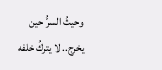وحيثُ السرُّ حين يخرج.. لا يتركُ خلفه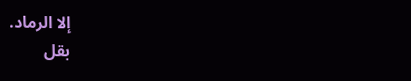إلا الرماد.
بقل